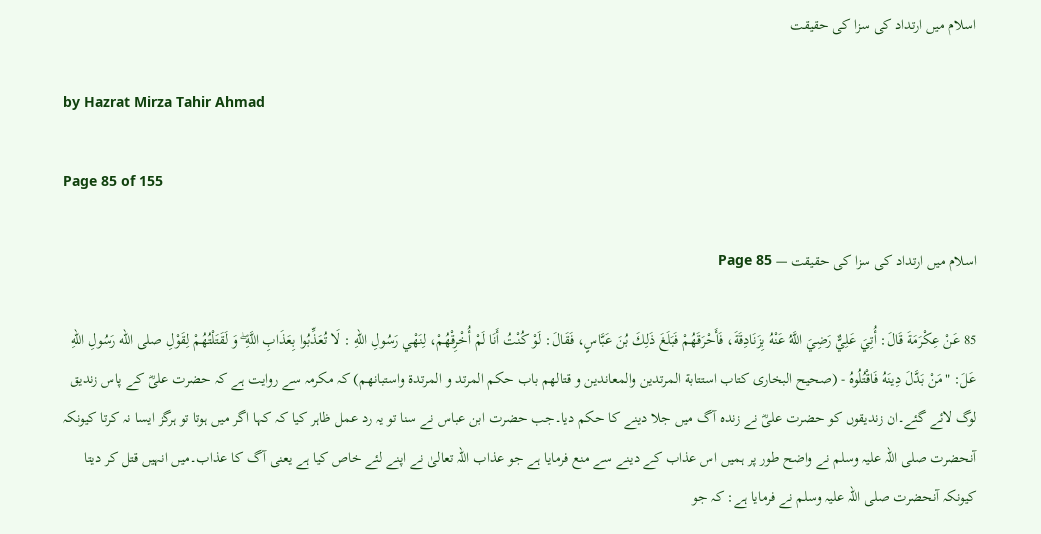اسلام میں ارتداد کی سزا کی حقیقت

by Hazrat Mirza Tahir Ahmad

Page 85 of 155

اسلام میں ارتداد کی سزا کی حقیقت — Page 85

85 عَنْ عِكْرَمَةَ قَالَ: أُتِيَ عَلِيٌّ رَضِيَ اللَّهُ عَنْهُ بِزَنَادِقَةَ، فَأَحْرَقَهُمْ فَبَلَغَ ذَلِكَ بُنَ عَبَّاسٍ، فَقَالَ: لَوْ كُنْتُ أَنَا لَمْ أُخْرِقْهُمْ، لِنَهْي رَسُولِ اللهِ : لَا تُعَذِّبُوا بِعَذَابِ اللَّهِ ۖ وَ لَقَتَلْتُهُمْ لِقَوْلِ صلى الله رَسُولِ اللهِ عَلَ: "مَنْ بَدَّلَ دِينَهُ فَاقْتُلُوهُ - (صحيح البخارى كتاب استتابة المرتدين والمعاندين و قتالهم باب حكم المرتد و المرتدة واستبانهم) کہ مکرمہ سے روایت ہے کہ حضرت علیؓ کے پاس زندیق لوگ لائے گئے۔ان زندیقوں کو حضرت علیؓ نے زندہ آگ میں جلا دینے کا حکم دیا۔جب حضرت ابن عباس نے سنا تو یہ رد عمل ظاہر کیا کہ کہا اگر میں ہوتا تو ہرگز ایسا نہ کرتا کیونکہ آنحضرت صلی اللہ علیہ وسلم نے واضح طور پر ہمیں اس عذاب کے دینے سے منع فرمایا ہے جو عذاب اللہ تعالیٰ نے اپنے لئے خاص کیا ہے یعنی آگ کا عذاب۔میں انہیں قتل کر دیتا کیونکہ آنحضرت صلی اللہ علیہ وسلم نے فرمایا ہے: کہ جو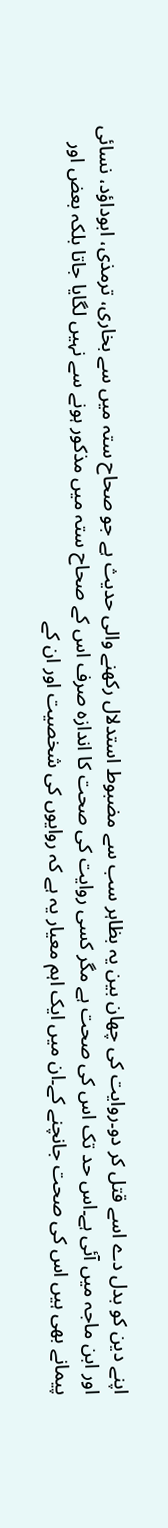اپنے دین کو بدل دے اسے قتل کر دو۔روایت کی چھان بین یہ بظاہر سب سے مضبوط استدلال رکھنے والی حدیث ہے جو صحاح ستہ میں سے بخاری، ترمذی، ابوداؤد، نسائی اور ابن ماجہ میں آئی ہے۔اس حد تک اس کی صحت ہے مگر کسی روایت کی صحت کا اندازہ صرف اس کے صحاح ستہ میں مذکور ہونے سے نہیں لگایا جاتا بلکہ بعض اور پیمانے بھی ہیں اس کی صحت جانچنے کے۔ان میں ایک اہم معیار یہ ہے کہ روایوں کی شخصیت اور ان کے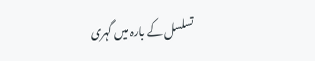تسلسل کے بارہ میں گہری